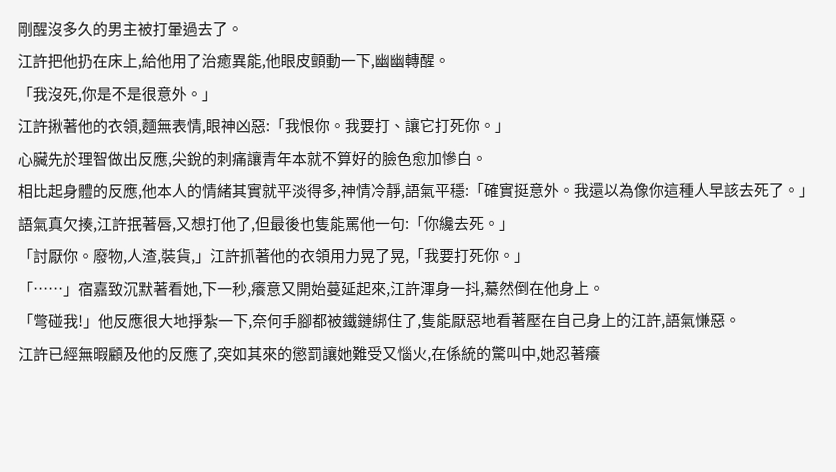剛醒沒多久的男主被打暈過去了。
江許把他扔在床上,給他用了治癒異能,他眼皮顫動一下,幽幽轉醒。
「我沒死,你是不是很意外。」
江許揪著他的衣領,麵無表情,眼神凶惡:「我恨你。我要打、讓它打死你。」
心臟先於理智做出反應,尖銳的刺痛讓青年本就不算好的臉色愈加慘白。
相比起身體的反應,他本人的情緒其實就平淡得多,神情冷靜,語氣平穩:「確實挺意外。我還以為像你這種人早該去死了。」
語氣真欠揍,江許抿著唇,又想打他了,但最後也隻能罵他一句:「你纔去死。」
「討厭你。廢物,人渣,裝貨,」江許抓著他的衣領用力晃了晃,「我要打死你。」
「……」宿嘉致沉默著看她,下一秒,癢意又開始蔓延起來,江許渾身一抖,驀然倒在他身上。
「彆碰我!」他反應很大地掙紮一下,奈何手腳都被鐵鏈綁住了,隻能厭惡地看著壓在自己身上的江許,語氣慊惡。
江許已經無暇顧及他的反應了,突如其來的懲罰讓她難受又惱火,在係統的驚叫中,她忍著癢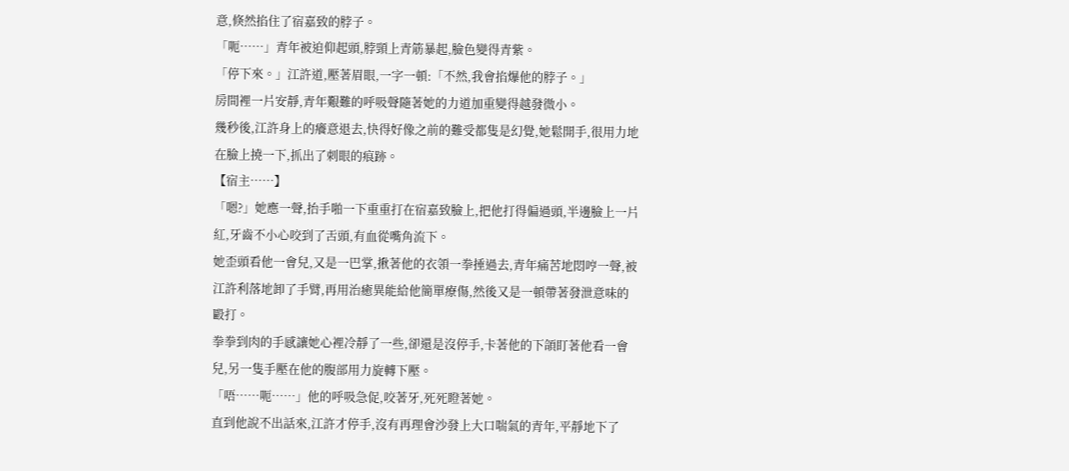意,倏然掐住了宿嘉致的脖子。
「呃……」青年被迫仰起頭,脖頸上青筋暴起,臉色變得青紫。
「停下來。」江許道,壓著眉眼,一字一頓:「不然,我會掐爆他的脖子。」
房間裡一片安靜,青年艱難的呼吸聲隨著她的力道加重變得越發微小。
幾秒後,江許身上的癢意退去,快得好像之前的難受都隻是幻覺,她鬆開手,很用力地在臉上撓一下,抓出了刺眼的痕跡。
【宿主……】
「嗯?」她應一聲,抬手啪一下重重打在宿嘉致臉上,把他打得偏過頭,半邊臉上一片紅,牙齒不小心咬到了舌頭,有血從嘴角流下。
她歪頭看他一會兒,又是一巴掌,揪著他的衣領一拳捶過去,青年痛苦地悶哼一聲,被江許利落地卸了手臂,再用治癒異能給他簡單療傷,然後又是一頓帶著發泄意味的毆打。
拳拳到肉的手感讓她心裡冷靜了一些,卻還是沒停手,卡著他的下頜盯著他看一會兒,另一隻手壓在他的腹部用力旋轉下壓。
「唔……呃……」他的呼吸急促,咬著牙,死死瞪著她。
直到他說不出話來,江許才停手,沒有再理會沙發上大口喘氣的青年,平靜地下了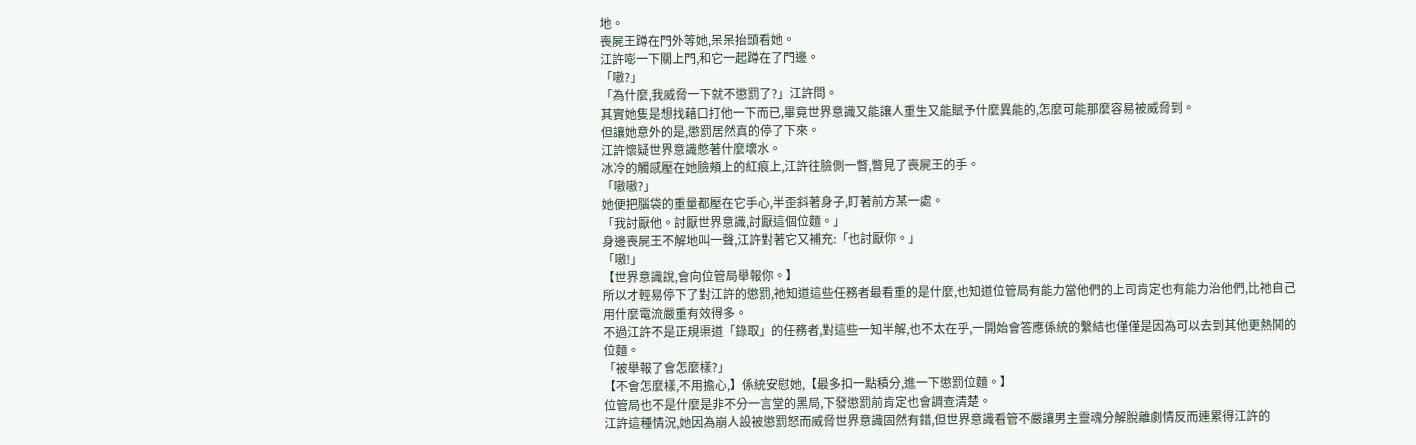地。
喪屍王蹲在門外等她,呆呆抬頭看她。
江許嘭一下關上門,和它一起蹲在了門邊。
「嗷?」
「為什麼,我威脅一下就不懲罰了?」江許問。
其實她隻是想找藉口打他一下而已,畢竟世界意識又能讓人重生又能賦予什麼異能的,怎麼可能那麼容易被威脅到。
但讓她意外的是,懲罰居然真的停了下來。
江許懷疑世界意識憋著什麼壞水。
冰冷的觸感壓在她臉頰上的紅痕上,江許往臉側一瞥,瞥見了喪屍王的手。
「嗷嗷?」
她便把腦袋的重量都壓在它手心,半歪斜著身子,盯著前方某一處。
「我討厭他。討厭世界意識,討厭這個位麵。」
身邊喪屍王不解地叫一聲,江許對著它又補充:「也討厭你。」
「嗷!」
【世界意識說,會向位管局舉報你。】
所以才輕易停下了對江許的懲罰,祂知道這些任務者最看重的是什麼,也知道位管局有能力當他們的上司肯定也有能力治他們,比祂自己用什麼電流嚴重有效得多。
不過江許不是正規渠道「錄取」的任務者,對這些一知半解,也不太在乎,一開始會答應係統的繫結也僅僅是因為可以去到其他更熱鬨的位麵。
「被舉報了會怎麼樣?」
【不會怎麼樣,不用擔心,】係統安慰她,【最多扣一點積分,進一下懲罰位麵。】
位管局也不是什麼是非不分一言堂的黑局,下發懲罰前肯定也會調查清楚。
江許這種情況,她因為崩人設被懲罰怒而威脅世界意識固然有錯,但世界意識看管不嚴讓男主靈魂分解脫離劇情反而連累得江許的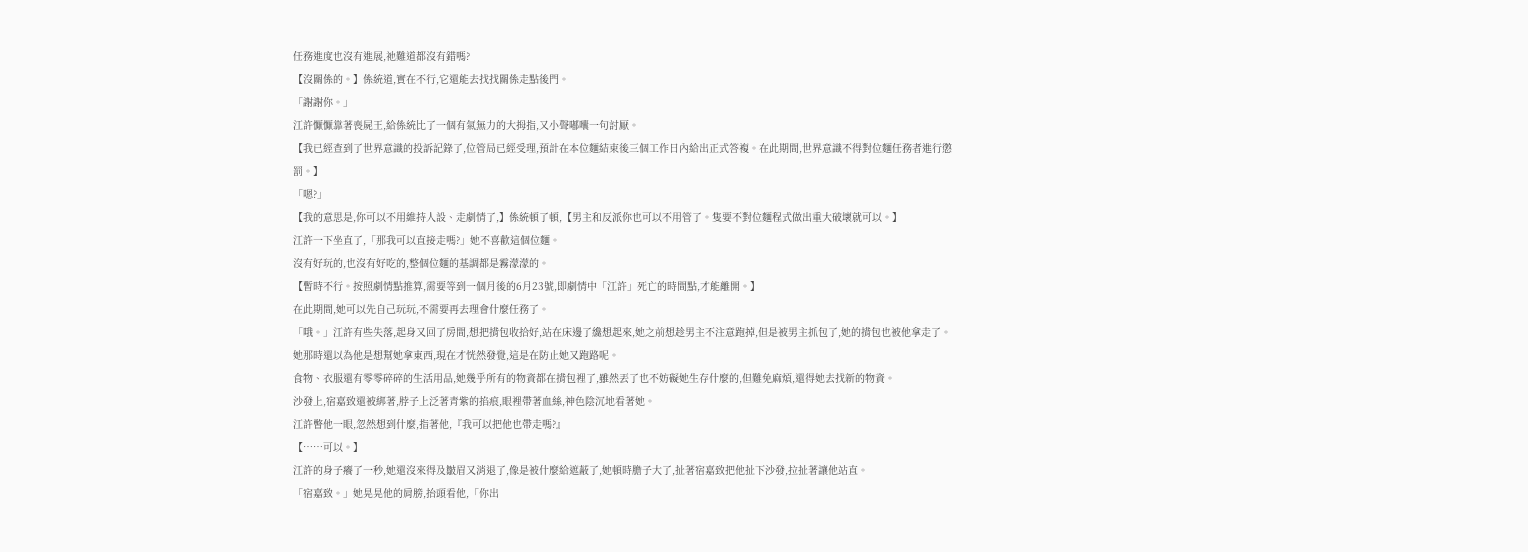任務進度也沒有進展,祂難道都沒有錯嗎?
【沒關係的。】係統道,實在不行,它還能去找找關係走點後門。
「謝謝你。」
江許懨懨靠著喪屍王,給係統比了一個有氣無力的大拇指,又小聲嘟囔一句討厭。
【我已經查到了世界意識的投訴記錄了,位管局已經受理,預計在本位麵結束後三個工作日內給出正式答複。在此期間,世界意識不得對位麵任務者進行懲罰。】
「嗯?」
【我的意思是,你可以不用維持人設、走劇情了,】係統頓了頓,【男主和反派你也可以不用管了。隻要不對位麵程式做出重大破壞就可以。】
江許一下坐直了,「那我可以直接走嗎?」她不喜歡這個位麵。
沒有好玩的,也沒有好吃的,整個位麵的基調都是霧濛濛的。
【暫時不行。按照劇情點推算,需要等到一個月後的6月23號,即劇情中「江許」死亡的時間點,才能離開。】
在此期間,她可以先自己玩玩,不需要再去理會什麼任務了。
「哦。」江許有些失落,起身又回了房間,想把揹包收拾好,站在床邊了纔想起來,她之前想趁男主不注意跑掉,但是被男主抓包了,她的揹包也被他拿走了。
她那時還以為他是想幫她拿東西,現在才恍然發覺,這是在防止她又跑路呢。
食物、衣服還有零零碎碎的生活用品,她幾乎所有的物資都在揹包裡了,雖然丟了也不妨礙她生存什麼的,但難免麻煩,還得她去找新的物資。
沙發上,宿嘉致還被綁著,脖子上泛著青紫的掐痕,眼裡帶著血絲,神色陰沉地看著她。
江許瞥他一眼,忽然想到什麼,指著他,『我可以把他也帶走嗎?』
【……可以。】
江許的身子癢了一秒,她還沒來得及皺眉又消退了,像是被什麼給遮蔽了,她頓時膽子大了,扯著宿嘉致把他扯下沙發,拉扯著讓他站直。
「宿嘉致。」她晃晃他的肩膀,抬頭看他,「你出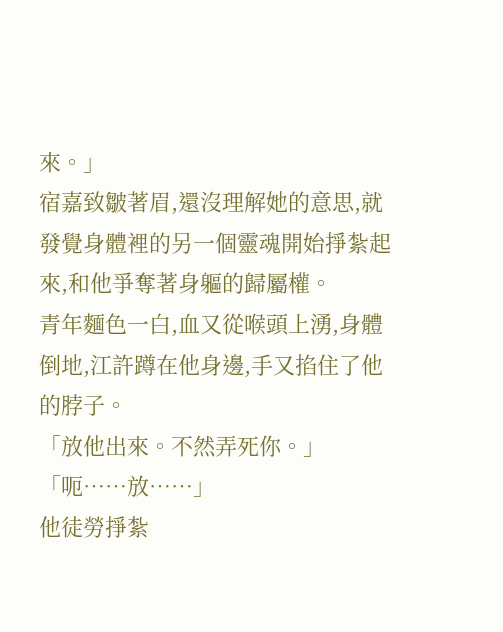來。」
宿嘉致皺著眉,還沒理解她的意思,就發覺身體裡的另一個靈魂開始掙紮起來,和他爭奪著身軀的歸屬權。
青年麵色一白,血又從喉頭上湧,身體倒地,江許蹲在他身邊,手又掐住了他的脖子。
「放他出來。不然弄死你。」
「呃……放……」
他徒勞掙紮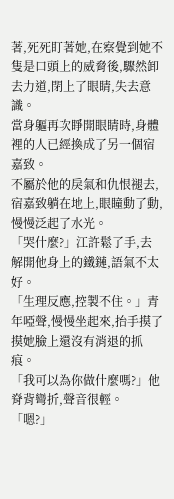著,死死盯著她,在察覺到她不隻是口頭上的威脅後,驟然卸去力道,閉上了眼睛,失去意識。
當身軀再次睜開眼睛時,身體裡的人已經換成了另一個宿嘉致。
不屬於他的戾氣和仇恨褪去,宿嘉致躺在地上,眼瞳動了動,慢慢泛起了水光。
「哭什麼?」江許鬆了手,去解開他身上的鐵鏈,語氣不太好。
「生理反應,控製不住。」青年啞聲,慢慢坐起來,抬手摸了摸她臉上還沒有消退的抓痕。
「我可以為你做什麼嗎?」他脊背彎折,聲音很輕。
「嗯?」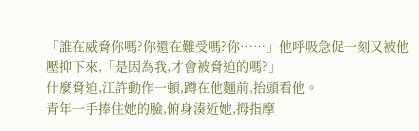「誰在威脅你嗎?你還在難受嗎?你……」他呼吸急促一刻又被他壓抑下來,「是因為我,才會被脅迫的嗎?」
什麼脅迫,江許動作一頓,蹲在他麵前,抬頭看他。
青年一手捧住她的臉,俯身湊近她,拇指摩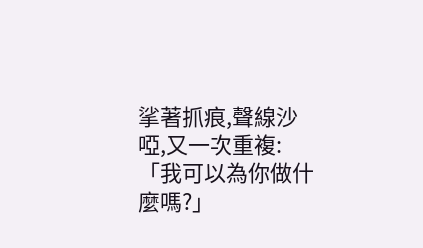挲著抓痕,聲線沙啞,又一次重複:「我可以為你做什麼嗎?」